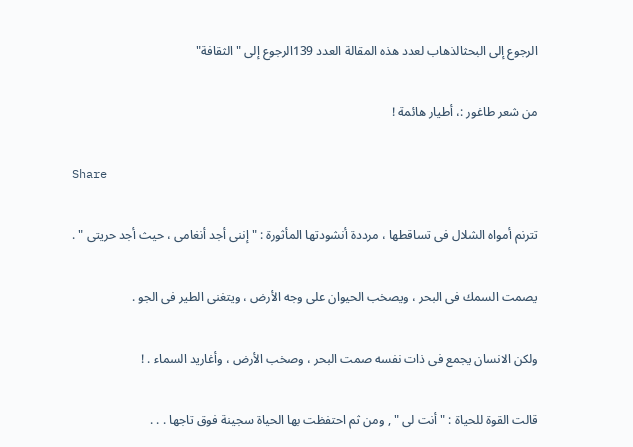الرجوع إلى البحثالذهاب لعدد هذه المقالة العدد 139الرجوع إلى "الثقافة"

من شعر طاغور :، أطيار هائمة !

Share

تترنم أمواه الشلال فى تساقطها ، مرددة أنشودتها المأثورة : " إننى أجد أنغامى ، حيث أجد حريتى " .

يصمت السمك فى البحر ، ويصخب الحيوان على وجه الأرض ، ويتغنى الطير فى الجو .

ولكن الانسان يجمع فى ذات نفسه صمت البحر ، وصخب الأرض ، وأغاريد السماء . !

قالت القوة للحياة : " أنت لى " , ومن ثم احتفظت بها الحياة سجينة فوق تاجها . . .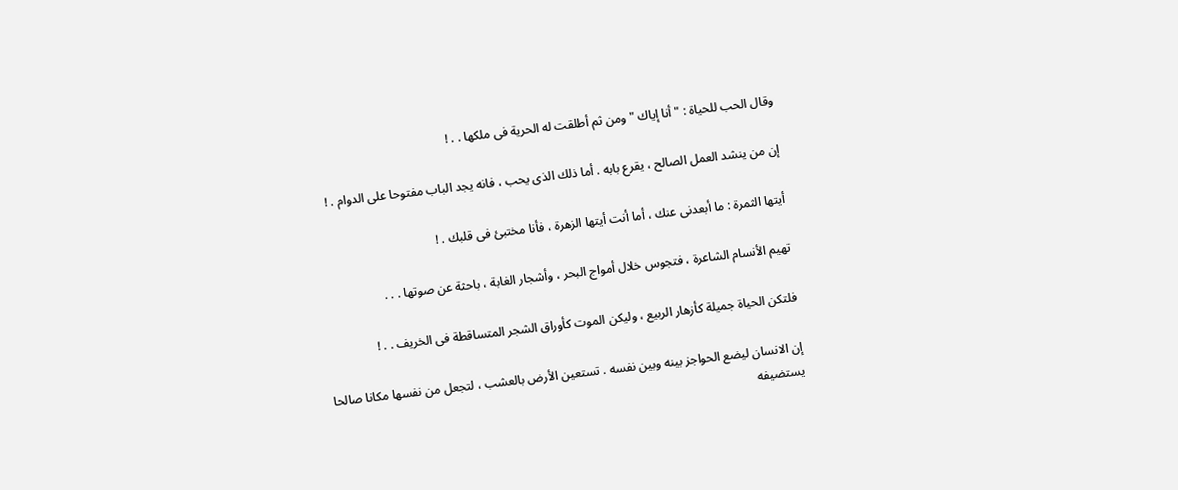وقال الحب للحياة : " أنا إياك " ومن ثم أطلقت له الحرية فى ملكها . . !

إن من ينشد العمل الصالح ، يقرع بابه . أما ذلك الذى يحب ، فانه يجد الباب مفتوحا على الدوام . !

أيتها الثمرة : ما أبعدنى عنك ، أما أنت أيتها الزهرة ، فأنا مختبئ فى قلبك . !

تهيم الأنسام الشاعرة ، فتجوس خلال أمواج البحر ، وأشجار الغابة ، باحثة عن صوتها . . .

فلتكن الحياة جميلة كأزهار الربيع ، وليكن الموت كأوراق الشجر المتساقطة فى الخريف . . !

إن الانسان ليضع الحواجز بينه وبين نفسه . تستعين الأرض بالعشب ، لتجعل من نفسها مكانا صالحا يستضيفه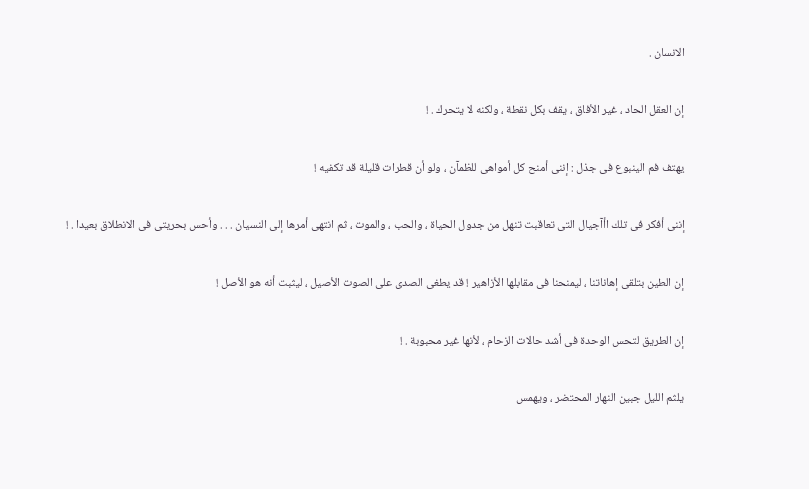الانسان .

إن العقل الحاد ، غير الأفاق ، يقف بكل نقطة ، ولكنه لا يتحرك . !

يهتف فم الينبوع فى جذل : إننى أمنح كل أمواهى للظمآن ، ولو أن قطرات قليلة قد تكفيه !

إننى أفكر فى تلك اأآجيال التى تعاقبت تنهل من جدول الحياة ، والحب ، والموت ، ثم انتهى أمرها إلى النسيان . . . وأحس بحريتى فى الانطلاق بعيدا . !

إن الطين بتلقى إهاناتنا ، ليمنحنا فى مقابلها الأزاهير ! قد يطغى الصدى على الصوت الأصيل ، ليثبت أنه هو الأصل !

إن الطريق لتحس الوحدة فى أشد حالات الزحام ، لأنها غير محبوبة . !

يلثم الليل جبين النهار المحتضر ، ويهمس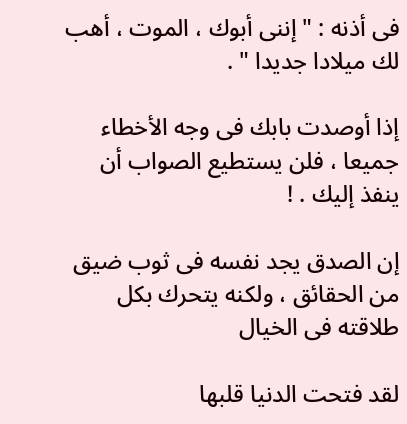فى أذنه : " إننى أبوك ، الموت ، أهب لك ميلادا جديدا " .

إذا أوصدت بابك فى وجه الأخطاء جميعا ، فلن يستطيع الصواب أن ينفذ إليك . !

إن الصدق يجد نفسه فى ثوب ضيق من الحقائق ، ولكنه يتحرك بكل طلاقته فى الخيال

لقد فتحت الدنيا قلبها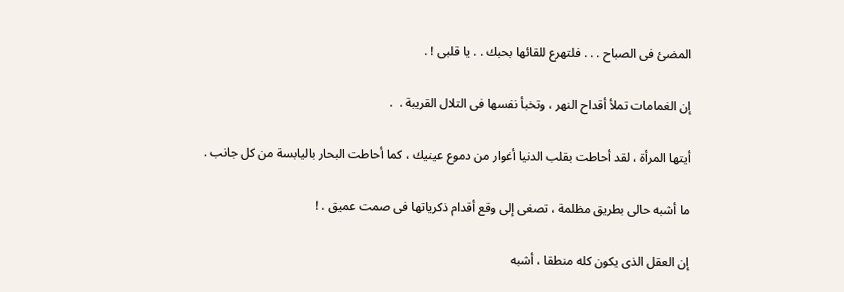المضئ فى الصباح . . . فلتهرع للقائها بحبك . . يا قلبى ! .

إن الغمامات تملأ أقداح النهر ، وتخبأ نفسها فى التلال القريبة .  .

أيتها المرأة ، لقد أحاطت بقلب الدنيا أغوار من دموع عينيك ، كما أحاطت البحار باليابسة من كل جانب .

ما أشبه حالى بطريق مظلمة ، تصغى إلى وقع أقدام ذكرياتها فى صمت عميق . !

إن العقل الذى يكون كله منطقا ، أشبه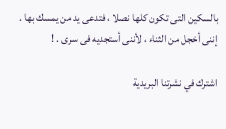بالسكين التى تكون كلها نصلا ، فتدعى يد من يمسك بها . إننى أخجل من الثناء ، لأننى أستجديه فى سرى . !

اشترك في نشرتنا البريدية